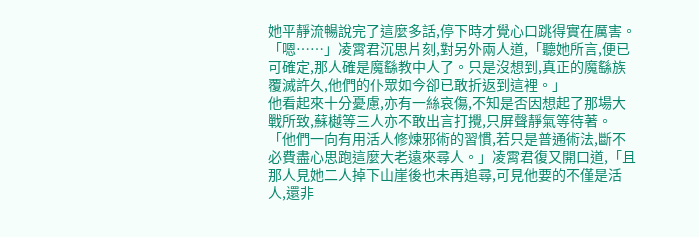她平靜流暢說完了這麼多話,停下時才覺心口跳得實在厲害。
「嗯……」凌霄君沉思片刻,對另外兩人道,「聽她所言,便已可確定,那人確是魔繇教中人了。只是沒想到,真正的魔繇族覆滅許久,他們的仆眾如今卻已敢折返到這裡。」
他看起來十分憂慮,亦有一絲哀傷,不知是否因想起了那場大戰所致,蘇樾等三人亦不敢出言打攪,只屏聲靜氣等待著。
「他們一向有用活人修煉邪術的習慣,若只是普通術法,斷不必費盡心思跑這麼大老遠來尋人。」凌霄君復又開口道,「且那人見她二人掉下山崖後也未再追尋,可見他要的不僅是活人,還非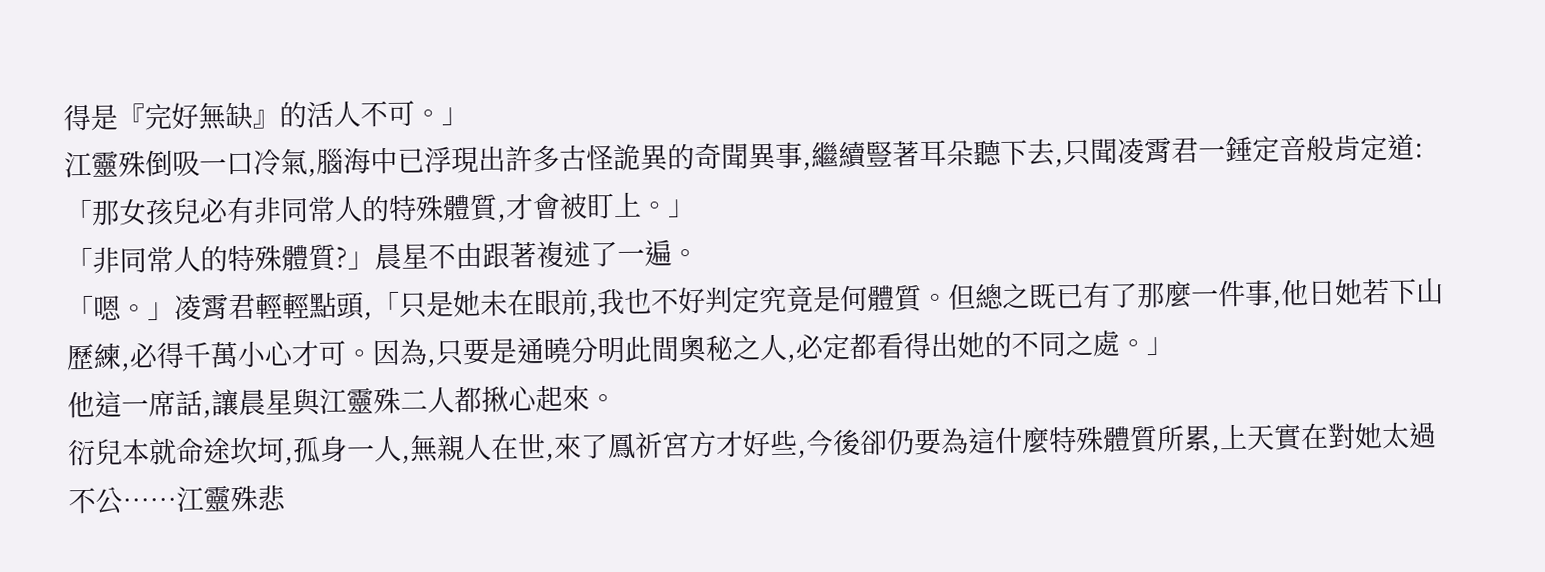得是『完好無缺』的活人不可。」
江靈殊倒吸一口冷氣,腦海中已浮現出許多古怪詭異的奇聞異事,繼續豎著耳朵聽下去,只聞凌霄君一錘定音般肯定道:「那女孩兒必有非同常人的特殊體質,才會被盯上。」
「非同常人的特殊體質?」晨星不由跟著複述了一遍。
「嗯。」凌霄君輕輕點頭,「只是她未在眼前,我也不好判定究竟是何體質。但總之既已有了那麼一件事,他日她若下山歷練,必得千萬小心才可。因為,只要是通曉分明此間奧秘之人,必定都看得出她的不同之處。」
他這一席話,讓晨星與江靈殊二人都揪心起來。
衍兒本就命途坎坷,孤身一人,無親人在世,來了鳳祈宮方才好些,今後卻仍要為這什麼特殊體質所累,上天實在對她太過不公……江靈殊悲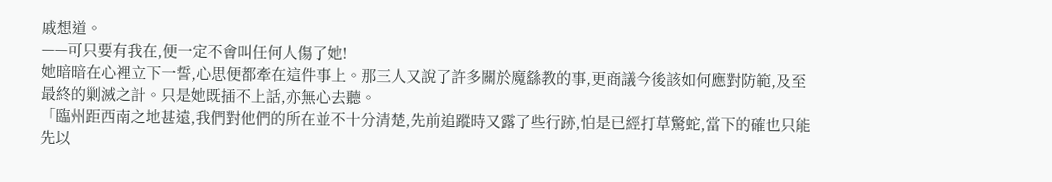戚想道。
——可只要有我在,便一定不會叫任何人傷了她!
她暗暗在心裡立下一誓,心思便都牽在這件事上。那三人又說了許多關於魔繇教的事,更商議今後該如何應對防範,及至最終的剿滅之計。只是她既插不上話,亦無心去聽。
「臨州距西南之地甚遠,我們對他們的所在並不十分清楚,先前追蹤時又露了些行跡,怕是已經打草驚蛇,當下的確也只能先以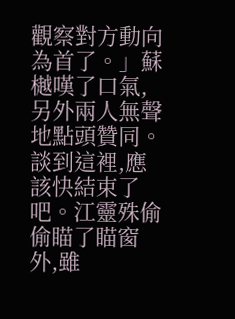觀察對方動向為首了。」蘇樾嘆了口氣,另外兩人無聲地點頭贊同。
談到這裡,應該快結束了吧。江靈殊偷偷瞄了瞄窗外,雖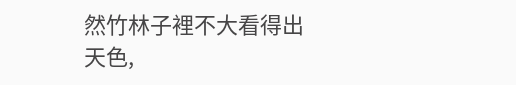然竹林子裡不大看得出天色,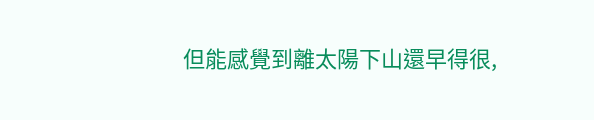但能感覺到離太陽下山還早得很,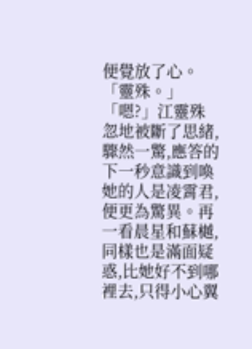便覺放了心。
「靈殊。」
「嗯?」江靈殊忽地被斷了思緒,驟然一驚,應答的下一秒意識到喚她的人是凌霄君,便更為驚異。再一看晨星和蘇樾,同樣也是滿面疑惑,比她好不到哪裡去,只得小心翼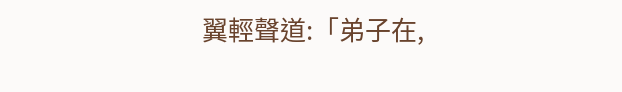翼輕聲道:「弟子在,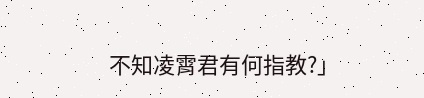不知凌霄君有何指教?」